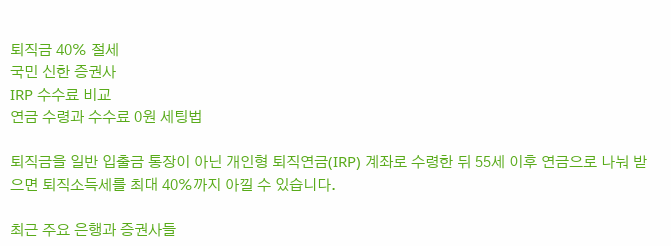퇴직금 40% 절세
국민 신한 증권사
IRP 수수료 비교
연금 수령과 수수료 0원 세팅법

퇴직금을 일반 입출금 통장이 아닌 개인형 퇴직연금(IRP) 계좌로 수령한 뒤 55세 이후 연금으로 나눠 받으면 퇴직소득세를 최대 40%까지 아낄 수 있습니다.

최근 주요 은행과 증권사들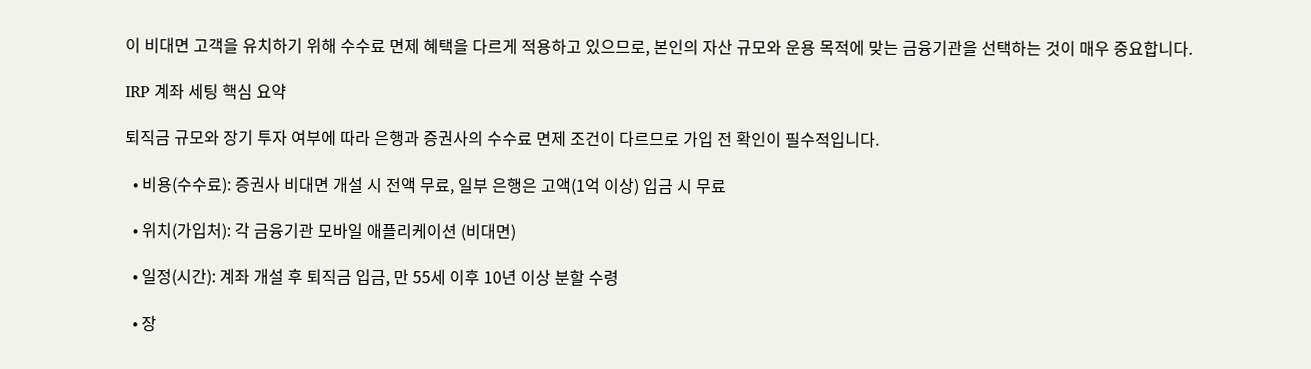이 비대면 고객을 유치하기 위해 수수료 면제 혜택을 다르게 적용하고 있으므로, 본인의 자산 규모와 운용 목적에 맞는 금융기관을 선택하는 것이 매우 중요합니다.

IRP 계좌 세팅 핵심 요약

퇴직금 규모와 장기 투자 여부에 따라 은행과 증권사의 수수료 면제 조건이 다르므로 가입 전 확인이 필수적입니다.

  • 비용(수수료): 증권사 비대면 개설 시 전액 무료, 일부 은행은 고액(1억 이상) 입금 시 무료

  • 위치(가입처): 각 금융기관 모바일 애플리케이션 (비대면)

  • 일정(시간): 계좌 개설 후 퇴직금 입금, 만 55세 이후 10년 이상 분할 수령

  • 장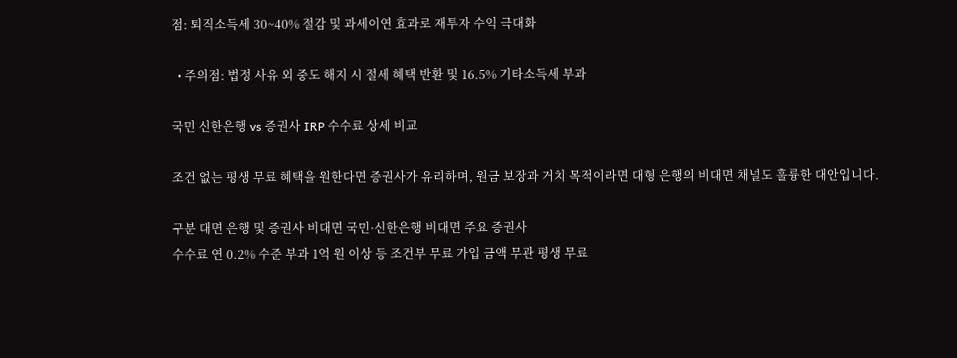점: 퇴직소득세 30~40% 절감 및 과세이연 효과로 재투자 수익 극대화

  • 주의점: 법정 사유 외 중도 해지 시 절세 혜택 반환 및 16.5% 기타소득세 부과

국민 신한은행 vs 증권사 IRP 수수료 상세 비교

조건 없는 평생 무료 혜택을 원한다면 증권사가 유리하며, 원금 보장과 거치 목적이라면 대형 은행의 비대면 채널도 훌륭한 대안입니다.

구분 대면 은행 및 증권사 비대면 국민·신한은행 비대면 주요 증권사
수수료 연 0.2% 수준 부과 1억 원 이상 등 조건부 무료 가입 금액 무관 평생 무료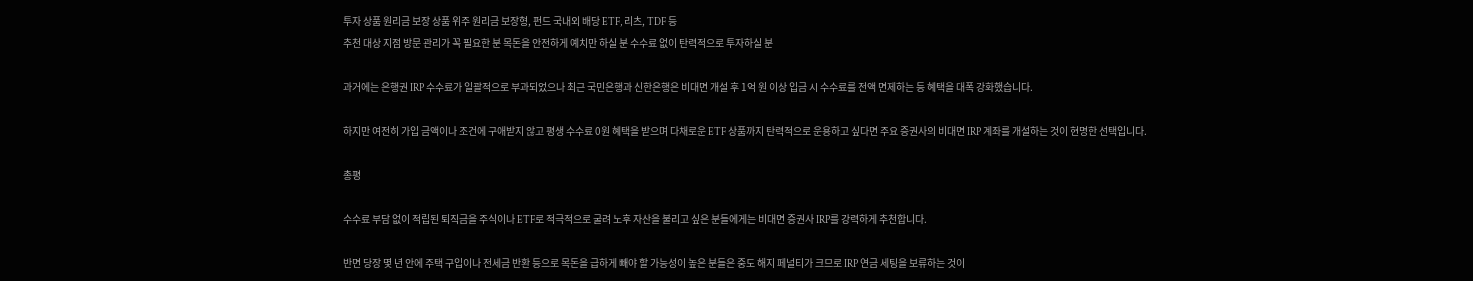투자 상품 원리금 보장 상품 위주 원리금 보장형, 펀드 국내외 배당 ETF, 리츠, TDF 등
추천 대상 지점 방문 관리가 꼭 필요한 분 목돈을 안전하게 예치만 하실 분 수수료 없이 탄력적으로 투자하실 분

과거에는 은행권 IRP 수수료가 일괄적으로 부과되었으나 최근 국민은행과 신한은행은 비대면 개설 후 1억 원 이상 입금 시 수수료를 전액 면제하는 등 혜택을 대폭 강화했습니다.

하지만 여전히 가입 금액이나 조건에 구애받지 않고 평생 수수료 0원 혜택을 받으며 다채로운 ETF 상품까지 탄력적으로 운용하고 싶다면 주요 증권사의 비대면 IRP 계좌를 개설하는 것이 현명한 선택입니다.

총평

수수료 부담 없이 적립된 퇴직금을 주식이나 ETF로 적극적으로 굴려 노후 자산을 불리고 싶은 분들에게는 비대면 증권사 IRP를 강력하게 추천합니다.

반면 당장 몇 년 안에 주택 구입이나 전세금 반환 등으로 목돈을 급하게 빼야 할 가능성이 높은 분들은 중도 해지 페널티가 크므로 IRP 연금 세팅을 보류하는 것이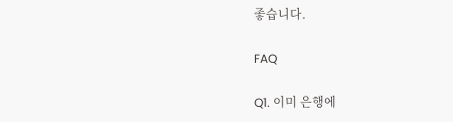좋습니다.

FAQ

Q1. 이미 은행에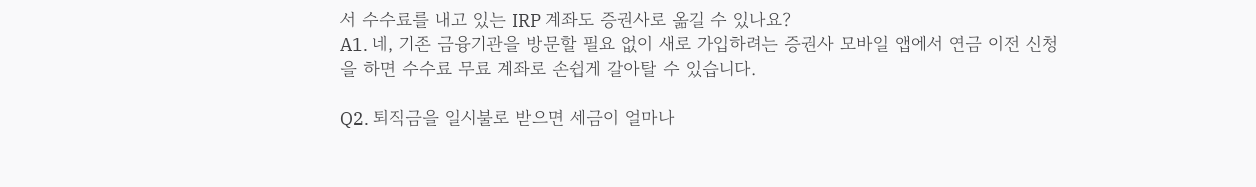서 수수료를 내고 있는 IRP 계좌도 증권사로 옮길 수 있나요?
A1. 네, 기존 금융기관을 방문할 필요 없이 새로 가입하려는 증권사 모바일 앱에서 연금 이전 신청을 하면 수수료 무료 계좌로 손쉽게 갈아탈 수 있습니다.

Q2. 퇴직금을 일시불로 받으면 세금이 얼마나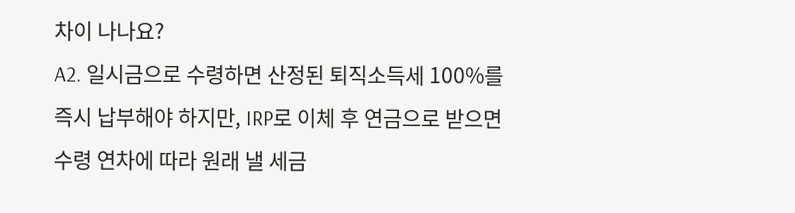차이 나나요?
A2. 일시금으로 수령하면 산정된 퇴직소득세 100%를 즉시 납부해야 하지만, IRP로 이체 후 연금으로 받으면 수령 연차에 따라 원래 낼 세금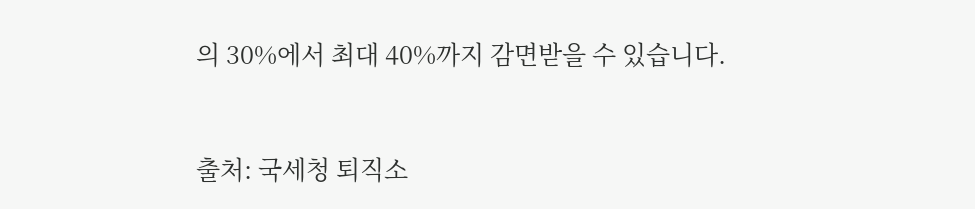의 30%에서 최대 40%까지 감면받을 수 있습니다.


출처: 국세청 퇴직소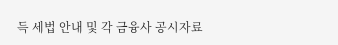득 세법 안내 및 각 금융사 공시자료